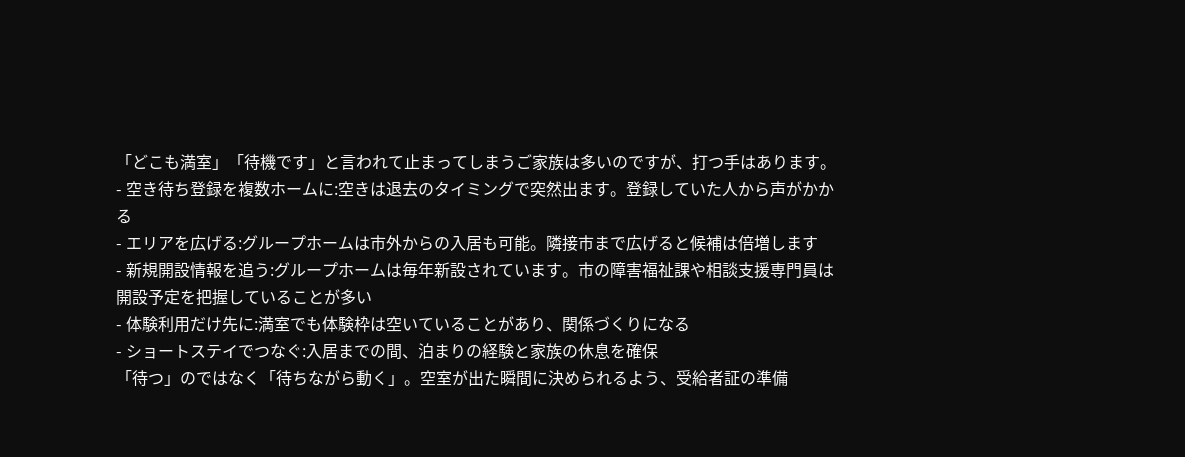「どこも満室」「待機です」と言われて止まってしまうご家族は多いのですが、打つ手はあります。
- 空き待ち登録を複数ホームに:空きは退去のタイミングで突然出ます。登録していた人から声がかかる
- エリアを広げる:グループホームは市外からの入居も可能。隣接市まで広げると候補は倍増します
- 新規開設情報を追う:グループホームは毎年新設されています。市の障害福祉課や相談支援専門員は開設予定を把握していることが多い
- 体験利用だけ先に:満室でも体験枠は空いていることがあり、関係づくりになる
- ショートステイでつなぐ:入居までの間、泊まりの経験と家族の休息を確保
「待つ」のではなく「待ちながら動く」。空室が出た瞬間に決められるよう、受給者証の準備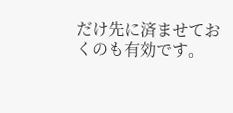だけ先に済ませておくのも有効です。